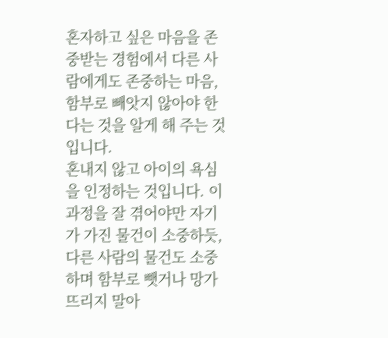혼자하고 싶은 마음을 존중받는 경험에서 다른 사람에게도 존중하는 마음, 함부로 빼앗지 않아야 한다는 것을 알게 해 주는 것입니다.
혼내지 않고 아이의 욕심을 인정하는 것입니다. 이 과정을 잘 겪어야만 자기가 가진 물건이 소중하듯, 다른 사람의 물건도 소중하며 함부로 뺏거나 망가뜨리지 말아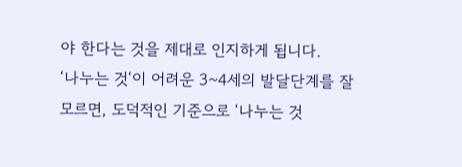야 한다는 것을 제대로 인지하게 됩니다.
‘나누는 것‘이 어려운 3~4세의 발달단계를 잘 모르면, 도덕적인 기준으로 ‘나누는 것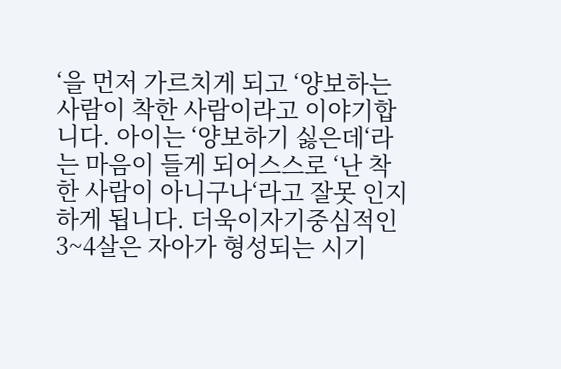‘을 먼저 가르치게 되고 ‘양보하는 사람이 착한 사람이라고 이야기합니다. 아이는 ‘양보하기 싫은데‘라는 마음이 들게 되어스스로 ‘난 착한 사람이 아니구나‘라고 잘못 인지하게 됩니다. 더욱이자기중심적인 3~4살은 자아가 형성되는 시기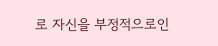로 자신을 부정적으로인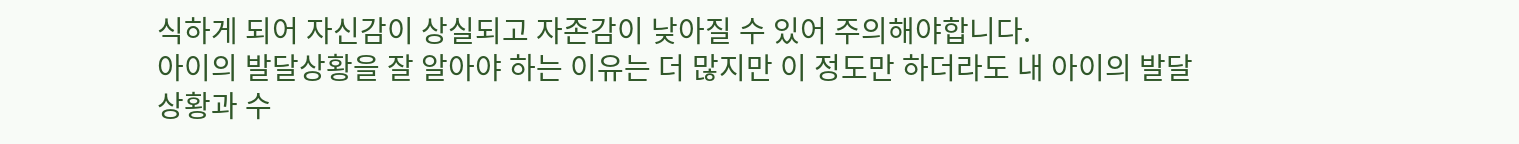식하게 되어 자신감이 상실되고 자존감이 낮아질 수 있어 주의해야합니다.
아이의 발달상황을 잘 알아야 하는 이유는 더 많지만 이 정도만 하더라도 내 아이의 발달상황과 수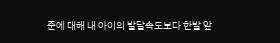준에 대해 내 아이의 발달속도보다 한발 앞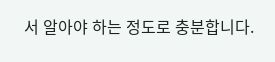서 알아야 하는 정도로 충분합니다.